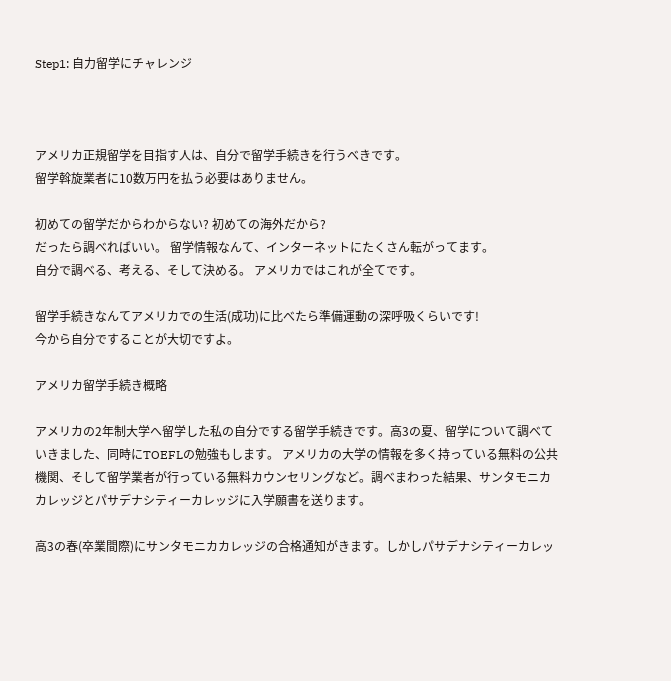Step1: 自力留学にチャレンジ



アメリカ正規留学を目指す人は、自分で留学手続きを行うべきです。
留学斡旋業者に10数万円を払う必要はありません。

初めての留学だからわからない? 初めての海外だから?
だったら調べればいい。 留学情報なんて、インターネットにたくさん転がってます。
自分で調べる、考える、そして決める。 アメリカではこれが全てです。

留学手続きなんてアメリカでの生活(成功)に比べたら準備運動の深呼吸くらいです!
今から自分ですることが大切ですよ。

アメリカ留学手続き概略

アメリカの2年制大学へ留学した私の自分でする留学手続きです。高3の夏、留学について調べていきました、同時にTOEFLの勉強もします。 アメリカの大学の情報を多く持っている無料の公共機関、そして留学業者が行っている無料カウンセリングなど。調べまわった結果、サンタモニカカレッジとパサデナシティーカレッジに入学願書を送ります。

高3の春(卒業間際)にサンタモニカカレッジの合格通知がきます。しかしパサデナシティーカレッ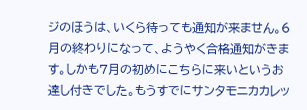ジのほうは、いくら待っても通知が来ません。6月の終わりになって、ようやく合格通知がきます。しかも7月の初めにこちらに来いというお達し付きでした。もうすでにサンタモニカカレッ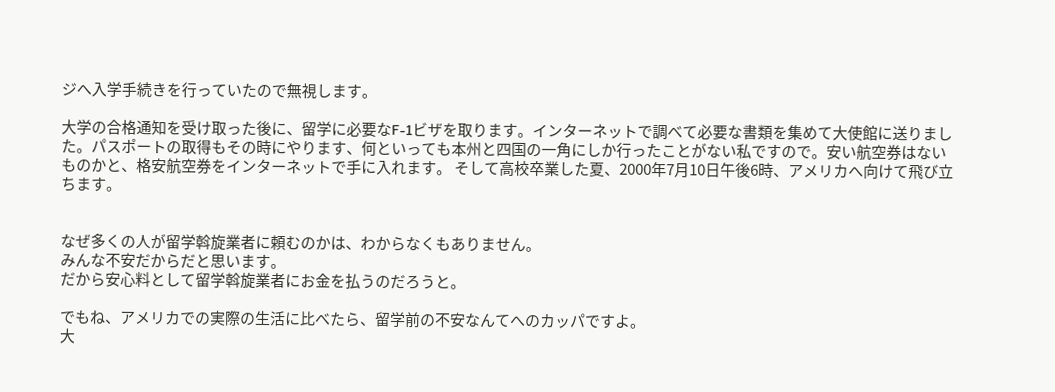ジへ入学手続きを行っていたので無視します。

大学の合格通知を受け取った後に、留学に必要なF-1ビザを取ります。インターネットで調べて必要な書類を集めて大使館に送りました。パスポートの取得もその時にやります、何といっても本州と四国の一角にしか行ったことがない私ですので。安い航空券はないものかと、格安航空券をインターネットで手に入れます。 そして高校卒業した夏、2000年7月10日午後6時、アメリカへ向けて飛び立ちます。


なぜ多くの人が留学斡旋業者に頼むのかは、わからなくもありません。
みんな不安だからだと思います。
だから安心料として留学斡旋業者にお金を払うのだろうと。

でもね、アメリカでの実際の生活に比べたら、留学前の不安なんてへのカッパですよ。
大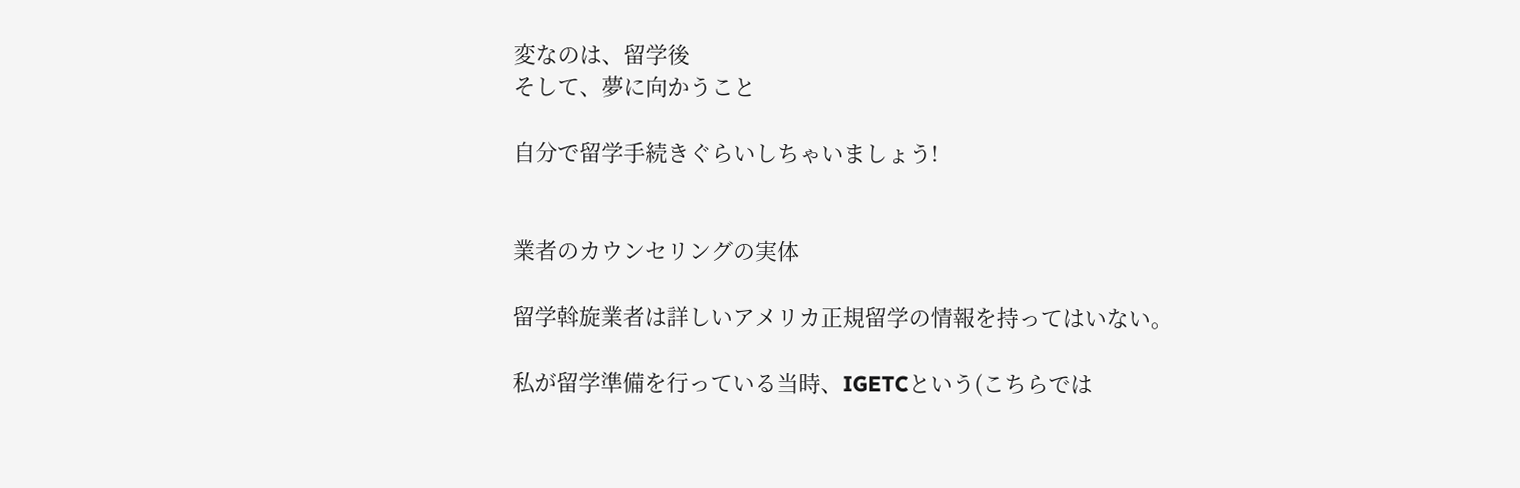変なのは、留学後
そして、夢に向かうこと

自分で留学手続きぐらいしちゃいましょう!


業者のカウンセリングの実体

留学斡旋業者は詳しいアメリカ正規留学の情報を持ってはいない。

私が留学準備を行っている当時、IGETCという(こちらでは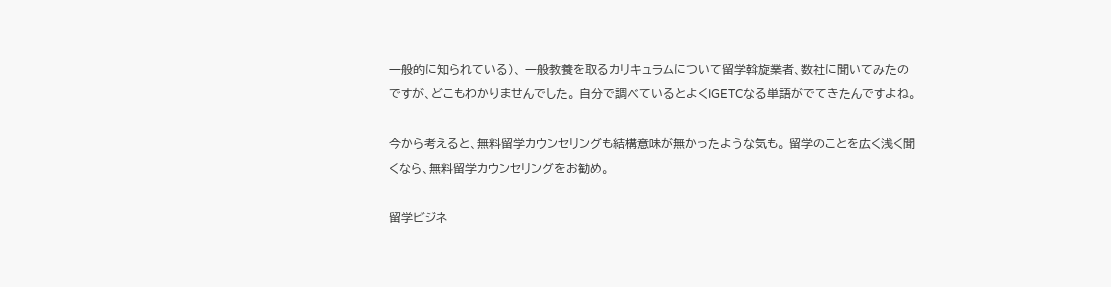一般的に知られている)、 一般教養を取るカリキュラムについて留学斡旋業者、数社に聞いてみたのですが、どこもわかりませんでした。 自分で調べているとよくIGETCなる単語がでてきたんですよね。

今から考えると、無料留学カウンセリングも結構意味が無かったような気も。 留学のことを広く浅く聞くなら、無料留学カウンセリングをお勧め。

留学ビジネ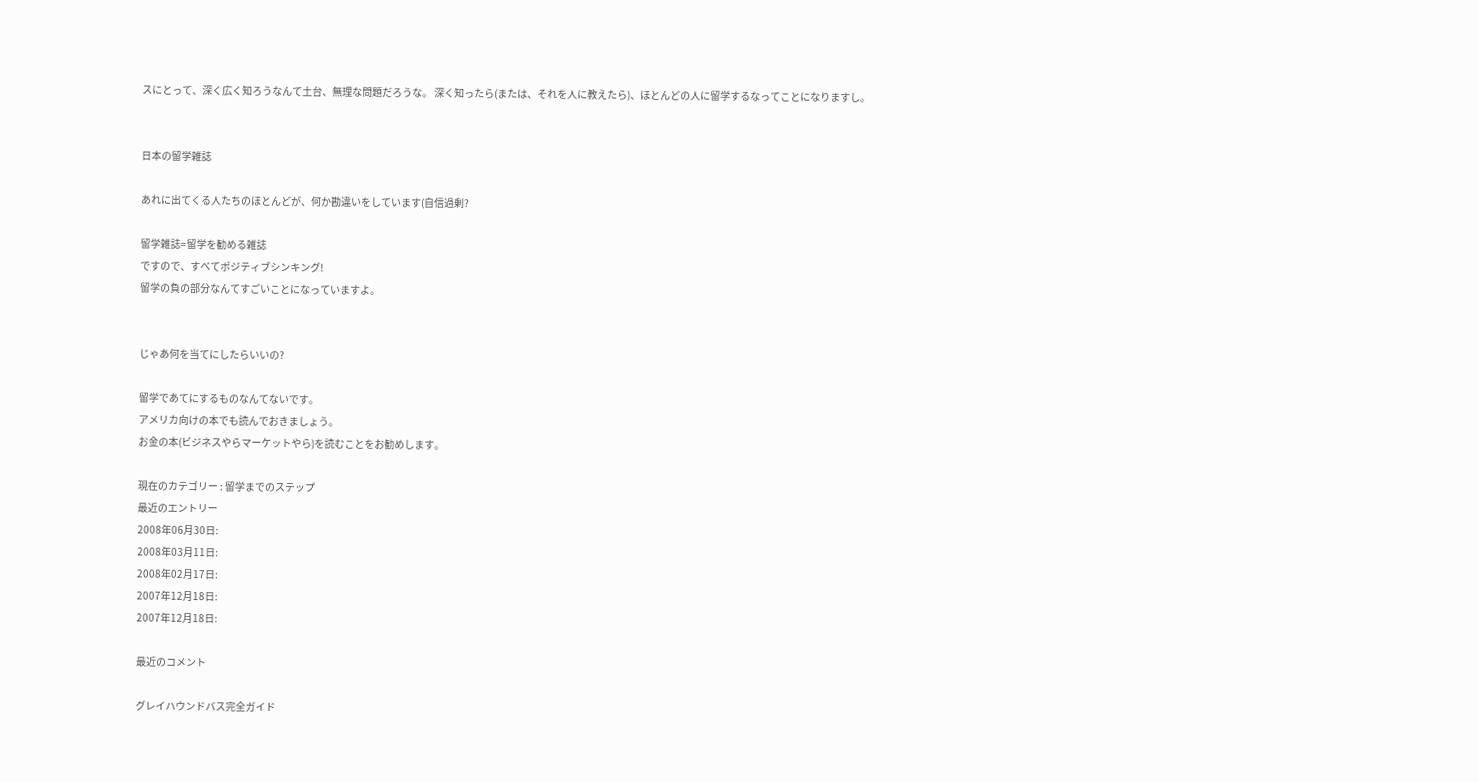スにとって、深く広く知ろうなんて土台、無理な問題だろうな。 深く知ったら(または、それを人に教えたら)、ほとんどの人に留学するなってことになりますし。


日本の留学雑誌

あれに出てくる人たちのほとんどが、何か勘違いをしています(自信過剰?

留学雑誌=留学を勧める雑誌
ですので、すべてポジティブシンキング!
留学の負の部分なんてすごいことになっていますよ。


じゃあ何を当てにしたらいいの?

留学であてにするものなんてないです。
アメリカ向けの本でも読んでおきましょう。
お金の本(ビジネスやらマーケットやら)を読むことをお勧めします。

現在のカテゴリー : 留学までのステップ
最近のエントリー
2008年06月30日:
2008年03月11日:
2008年02月17日:
2007年12月18日:
2007年12月18日:

最近のコメント

グレイハウンドバス完全ガイド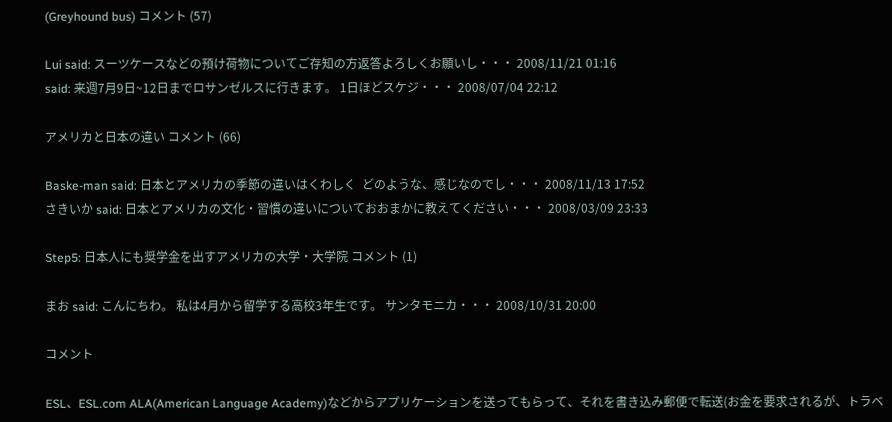(Greyhound bus) コメント (57)

Lui said: スーツケースなどの預け荷物についてご存知の方返答よろしくお願いし・・・ 2008/11/21 01:16
said: 来週7月9日~12日までロサンゼルスに行きます。 1日ほどスケジ・・・ 2008/07/04 22:12

アメリカと日本の違い コメント (66)

Baske-man said: 日本とアメリカの季節の違いはくわしく  どのような、感じなのでし・・・ 2008/11/13 17:52
さきいか said: 日本とアメリカの文化・習慣の違いについておおまかに教えてください・・・ 2008/03/09 23:33

Step5: 日本人にも奨学金を出すアメリカの大学・大学院 コメント (1)

まお said: こんにちわ。 私は4月から留学する高校3年生です。 サンタモニカ・・・ 2008/10/31 20:00

コメント

ESL、ESL.com ALA(American Language Academy)などからアプリケーションを送ってもらって、それを書き込み郵便で転送(お金を要求されるが、トラベ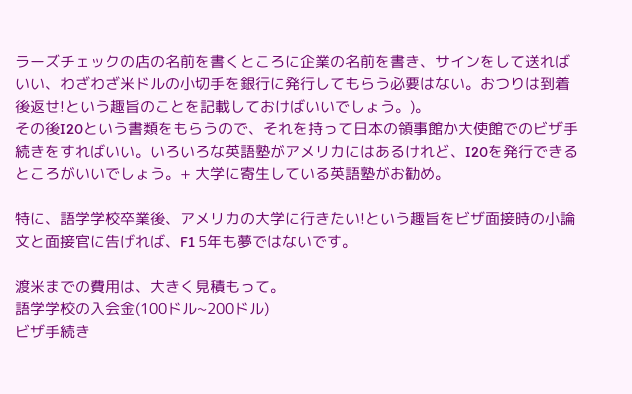ラーズチェックの店の名前を書くところに企業の名前を書き、サインをして送ればいい、わざわざ米ドルの小切手を銀行に発行してもらう必要はない。おつりは到着後返せ!という趣旨のことを記載しておけばいいでしょう。)。
その後I20という書類をもらうので、それを持って日本の領事館か大使館でのビザ手続きをすればいい。いろいろな英語塾がアメリカにはあるけれど、I20を発行できるところがいいでしょう。+ 大学に寄生している英語塾がお勧め。

特に、語学学校卒業後、アメリカの大学に行きたい!という趣旨をビザ面接時の小論文と面接官に告げれば、F1 5年も夢ではないです。

渡米までの費用は、大きく見積もって。
語学学校の入会金(100ドル~200ドル)
ビザ手続き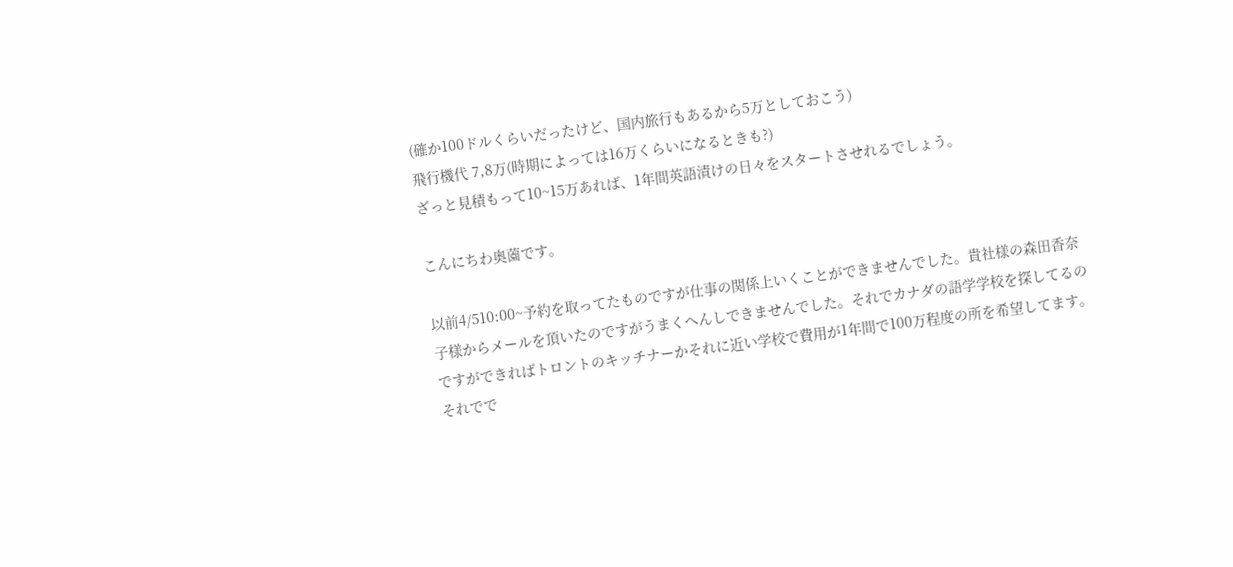(確か100ドルくらいだったけど、国内旅行もあるから5万としておこう)
飛行機代 7,8万(時期によっては16万くらいになるときも?)
ざっと見積もって10~15万あれば、1年間英語漬けの日々をスタートさせれるでしょう。

こんにちわ奥薗です。

以前4/510:00~予約を取ってたものですが仕事の関係上いくことができませんでした。貴社様の森田香奈子様からメールを頂いたのですがうまくへんしできませんでした。それでカナダの語学学校を探してるのですができればトロントのキッチナーかそれに近い学校で費用が1年間で100万程度の所を希望してます。それでで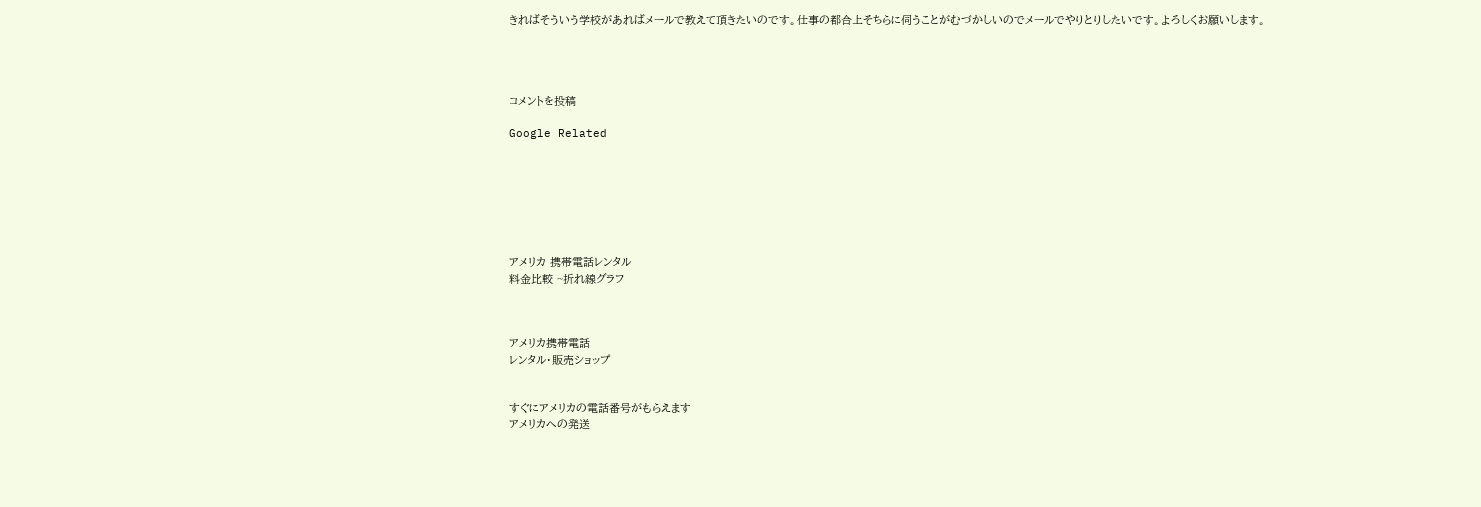きればそういう学校があればメールで教えて頂きたいのです。仕事の都合上そちらに伺うことがむづかしいのでメールでやりとりしたいです。よろしくお願いします。




コメントを投稿

Google Related







アメリカ 携帯電話レンタル
料金比較 ~折れ線グラフ



アメリカ携帯電話
レンタル・販売ショップ


すぐにアメリカの電話番号がもらえます
アメリカへの発送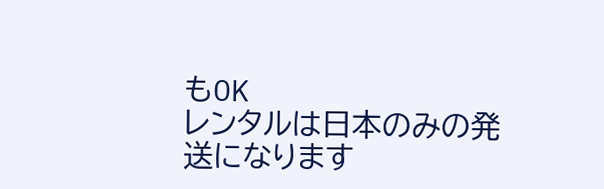もOK
レンタルは日本のみの発送になります